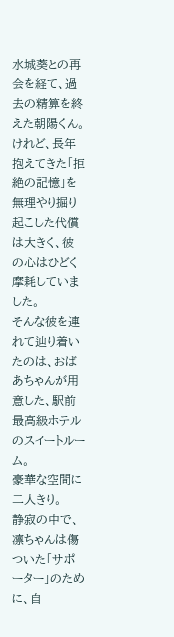水城葵との再会を経て、過去の精算を終えた朝陽くん。
けれど、長年抱えてきた「拒絶の記憶」を無理やり掘り起こした代償は大きく、彼の心はひどく摩耗していました。
そんな彼を連れて辿り着いたのは、おばあちゃんが用意した、駅前最高級ホテルのスイートルーム。
豪華な空間に二人きり。
静寂の中で、凛ちゃんは傷ついた「サポーター」のために、自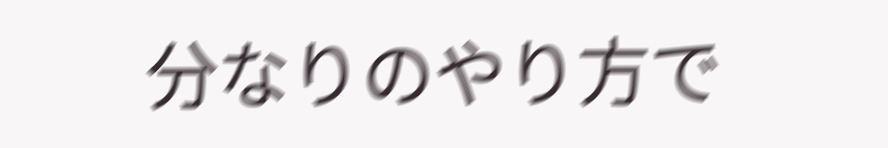分なりのやり方で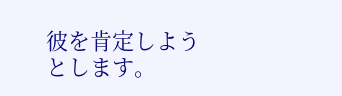彼を肯定しようとします。